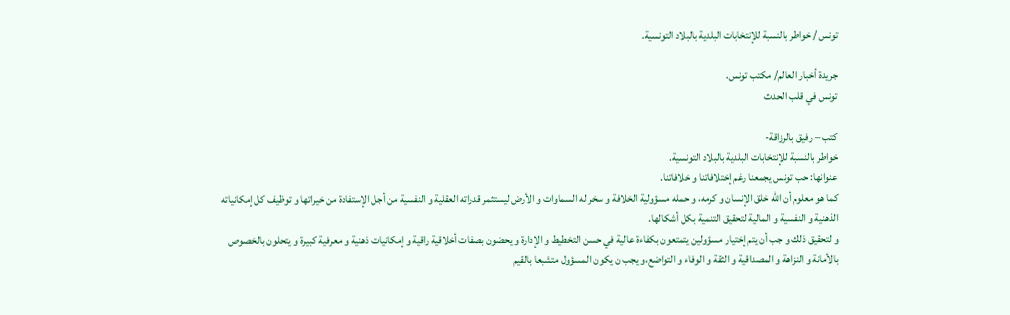تونس / خواطر بالنسبة للإنتخابات البلدية بالبلاد التونسية.

جريدة أخبار العالم/ مكتب تونس.
تونس في قلب الحدث

كتب – رفيق بالرزاقة-
خواطر بالنسبة للإنتخابات البلدية بالبلاد التونسية.
عنوانها: حب تونس يجمعنا رغم إختلافاتنا و خلافاتنا.
كما هو معلوم أن الله خلق الإنسان و كرمه، و حمله مسؤولية الخلافة و سخر له السماوات و الأرض ليستثمر قدراته العقلية و النفسية من أجل الإستفادة من خيراتها و توظيف كل إمكانياته الذهنية و النفسية و المالية لتحقيق التنمية بكل أشكالها.
و لتحقيق ذلك و جب أن يتم إختيار مسؤولين يتمتعون بكفاءة عالية في حسن التخطيط و الإدارة و يحضون بصفات أخلاقية راقية و إمكانيات ذهنية و معرفية كبيرة و يتحلون بالخصوص بالأمانة و النزاهة و المصداقية و الثقة و الوفاء و التواضع،و يجب ن يكون المسؤول متشبعا بالقيم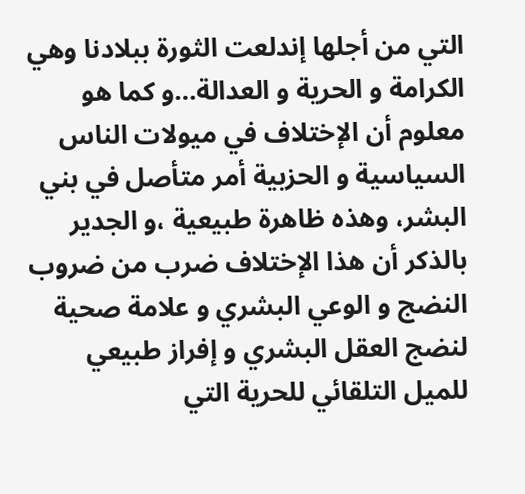التي من أجلها إندلعت الثورة ببلادنا وهي الكرامة و الحرية و العدالة…و كما هو معلوم أن الإختلاف في ميولات الناس السياسية و الحزبية أمر متأصل في بني البشر، وهذه ظاهرة طبيعية ،و الجدير بالذكر أن هذا الإختلاف ضرب من ضروب النضج و الوعي البشري و علامة صحية لنضج العقل البشري و إفراز طبيعي للميل التلقائي للحرية التي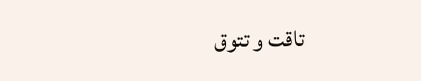تاقت و تتوق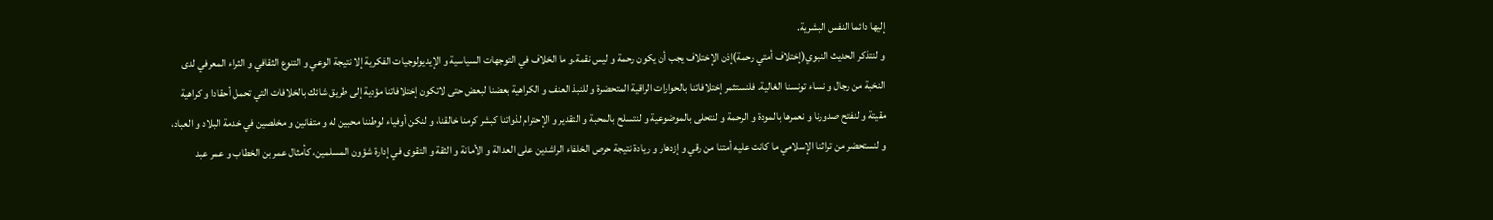إليها دائما النفس البشرية.
و لنتذكر الحديث النبوي(إختلاف أمتي رحمة)إذن الإختلاف يجب أن يكون رحمة و ليس نقمة.و ما الخلاف في التوجهات السياسية و الإيديولوجيات الفكرية إلا نتيجة الوعي و التنوع الثقافي و الثراء المعرفي لدى النخبة من رجال و نساء تونسنا الغالية. فلنستثمر إختلافاتنا بالحوارات الراقية المتحضرة و للنبذ العنف و الكراهية بعضنا لبعض حتى لاتكون إختلافاتنا مؤدية إلى طريق شائك بالخلافات التي تحمل أحقادا و كراهية مقيتة و لنفتح صدورنا و نعمرها بالمودة و الرحمة و لنتحلى بالموضوعية و لنتسلح بالمحبة و التقدير و الإحترام لذواتنا كبشر كرمنا خالقنا، و لنكن أوفياء لوطننا محبين له و متفانين و مخلصين في خدمة البلاد و العباد، و لنستحضر من تراثنا الإسلامي ما كانت عليه أمتنا من رقي و إزدهار و ريادة نتيجة حرص الخلفاء الراشدين على العدالة و الأمانة و الثقة و التقوى في إدارة شؤون المسلمين، كأمثال عمر بن الخطاب و عمر عبد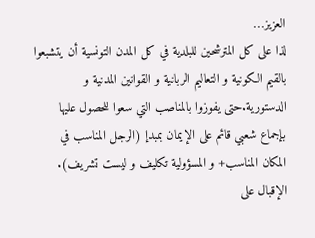العزيز…
لذا على كل المترشحين للبلدية في كل المدن التونسية أن يتشبعوا بالقيم الكونية و التعاليم الربانية و القوانين المدنية و الدستورية.حتى يفوزوا بالمناصب التي سعوا للحصول عليها بإجماع شعبي قائم على الإيمان بمبدإ (الرجل المناسب في المكان المناسب+ و المسؤولية تكليف و ليست تشريف).
الإقبال على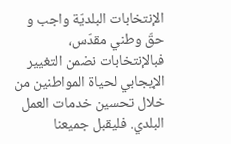الإنتخابات البلديّة واجب و حقّ وطني مقدّس، فبالإنتخابات نضمن التغيير الإيجابي لحياة المواطنين من خلال تحسين خدمات العمل البلدي. فليقبل جميعنا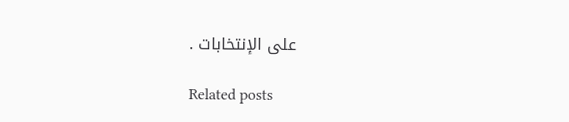على الإنتخابات .

Related posts